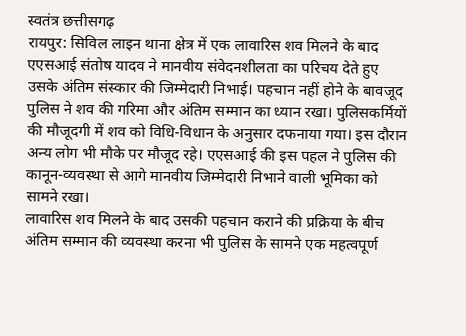स्वतंत्र छत्तीसगढ़
रायपुर: सिविल लाइन थाना क्षेत्र में एक लावारिस शव मिलने के बाद एएसआई संतोष यादव ने मानवीय संवेदनशीलता का परिचय देते हुए उसके अंतिम संस्कार की जिम्मेदारी निभाई। पहचान नहीं होने के बावजूद पुलिस ने शव की गरिमा और अंतिम सम्मान का ध्यान रखा। पुलिसकर्मियों की मौजूदगी में शव को विधि-विधान के अनुसार दफनाया गया। इस दौरान अन्य लोग भी मौके पर मौजूद रहे। एएसआई की इस पहल ने पुलिस की कानून-व्यवस्था से आगे मानवीय जिम्मेदारी निभाने वाली भूमिका को सामने रखा।
लावारिस शव मिलने के बाद उसकी पहचान कराने की प्रक्रिया के बीच अंतिम सम्मान की व्यवस्था करना भी पुलिस के सामने एक महत्वपूर्ण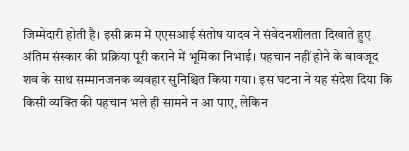जिम्मेदारी होती है। इसी क्रम में एएसआई संतोष यादव ने संवेदनशीलता दिखाते हुए अंतिम संस्कार की प्रक्रिया पूरी कराने में भूमिका निभाई। पहचान नहीं होने के बावजूद शव के साथ सम्मानजनक व्यवहार सुनिश्चित किया गया। इस घटना ने यह संदेश दिया कि किसी व्यक्ति की पहचान भले ही सामने न आ पाए, लेकिन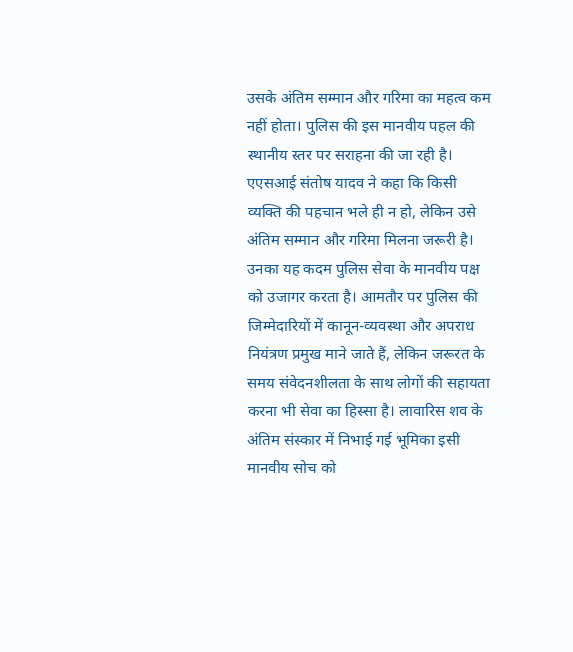उसके अंतिम सम्मान और गरिमा का महत्व कम नहीं होता। पुलिस की इस मानवीय पहल की स्थानीय स्तर पर सराहना की जा रही है।
एएसआई संतोष यादव ने कहा कि किसी व्यक्ति की पहचान भले ही न हो, लेकिन उसे अंतिम सम्मान और गरिमा मिलना जरूरी है। उनका यह कदम पुलिस सेवा के मानवीय पक्ष को उजागर करता है। आमतौर पर पुलिस की जिम्मेदारियों में कानून-व्यवस्था और अपराध नियंत्रण प्रमुख माने जाते हैं, लेकिन जरूरत के समय संवेदनशीलता के साथ लोगों की सहायता करना भी सेवा का हिस्सा है। लावारिस शव के अंतिम संस्कार में निभाई गई भूमिका इसी मानवीय सोच को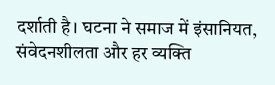दर्शाती है। घटना ने समाज में इंसानियत, संवेदनशीलता और हर व्यक्ति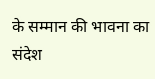के सम्मान की भावना का संदेश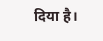दिया है।